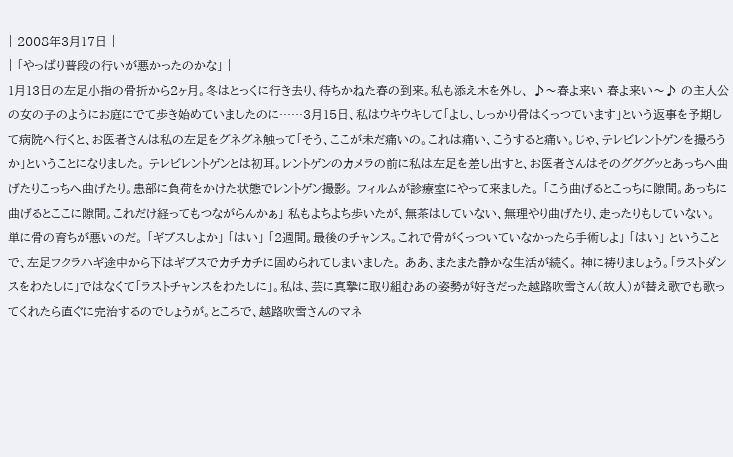| 2008年3月17日 |
| 「やっぱり普段の行いが悪かったのかな」 |
1月13日の左足小指の骨折から2ヶ月。冬はとっくに行き去り、待ちかねた春の到来。私も添え木を外し、 ♪〜春よ来い 春よ来い〜♪ の主人公の女の子のようにお庭にでて歩き始めていましたのに……3月15日、私はウキウキして「よし、しっかり骨はくっつています」という返事を予期して病院へ行くと、お医者さんは私の左足をグネグネ触って「そう、ここが未だ痛いの。これは痛い、こうすると痛い。じゃ、テレビレントゲンを撮ろうか」ということになりました。 テレビレントゲンとは初耳。レントゲンのカメラの前に私は左足を差し出すと、お医者さんはそのグググッとあっちへ曲げたりこっちへ曲げたり。患部に負荷をかけた状態でレントゲン撮影。 フィルムが診療室にやって来ました。 「こう曲げるとこっちに隙間。あっちに曲げるとここに隙間。これだけ経ってもつながらんかぁ」 私もよちよち歩いたが、無茶はしていない、無理やり曲げたり、走ったりもしていない。 単に骨の育ちが悪いのだ。 「ギブスしよか」 「はい」 「2週間。最後のチャンス。これで骨がくっついていなかったら手術しよ」 「はい」 ということで、左足フクラハギ途中から下はギブスでカチカチに固められてしまいました。 ああ、またまた静かな生活が続く。 神に祷りましょう。「ラストダンスをわたしに」ではなくて「ラストチャンスをわたしに」。私は、芸に真摯に取り組むあの姿勢が好きだった越路吹雪さん(故人)が替え歌でも歌ってくれたら直ぐに完治するのでしょうが。ところで、越路吹雪さんのマネ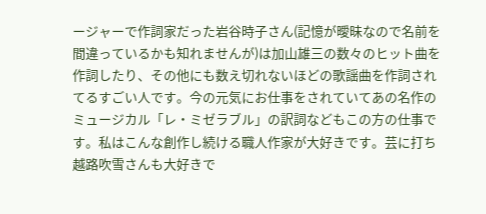ージャーで作詞家だった岩谷時子さん(記憶が曖昧なので名前を間違っているかも知れませんが)は加山雄三の数々のヒット曲を作詞したり、その他にも数え切れないほどの歌謡曲を作詞されてるすごい人です。今の元気にお仕事をされていてあの名作のミュージカル「レ・ミゼラブル」の訳詞などもこの方の仕事です。私はこんな創作し続ける職人作家が大好きです。芸に打ち越路吹雪さんも大好きで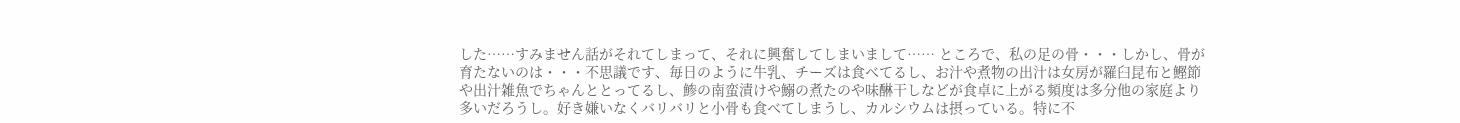した……すみません話がそれてしまって、それに興奮してしまいまして…… ところで、私の足の骨・・・しかし、骨が育たないのは・・・不思議です、毎日のように牛乳、チーズは食べてるし、お汁や煮物の出汁は女房が羅臼昆布と鰹節や出汁雑魚でちゃんととってるし、鯵の南蛮漬けや鰯の煮たのや味醂干しなどが食卓に上がる頻度は多分他の家庭より多いだろうし。好き嫌いなくバリバリと小骨も食べてしまうし、カルシウムは摂っている。特に不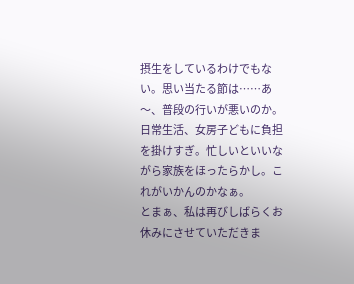摂生をしているわけでもない。思い当たる節は……あ〜、普段の行いが悪いのか。 日常生活、女房子どもに負担を掛けすぎ。忙しいといいながら家族をほったらかし。これがいかんのかなぁ。
とまぁ、私は再びしばらくお休みにさせていただきま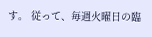す。 従って、毎週火曜日の臨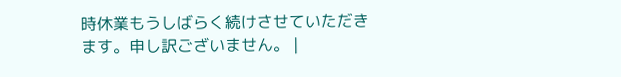時休業もうしばらく続けさせていただきます。申し訳ございません。 |